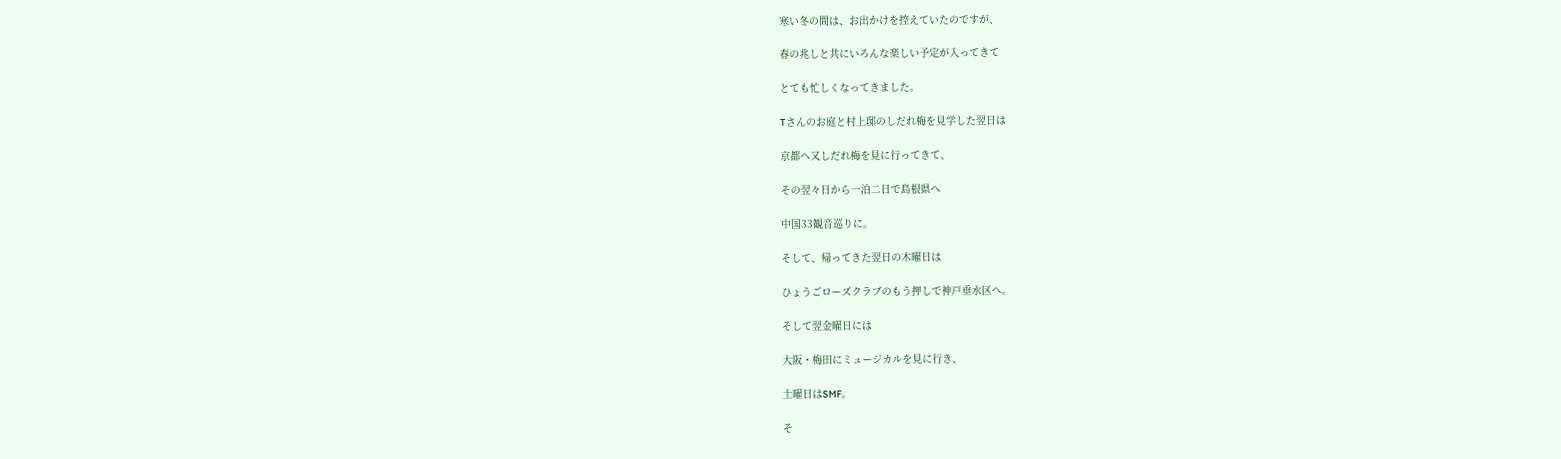寒い冬の間は、お出かけを控えていたのですが、

春の兆しと共にいろんな楽しい予定が入ってきて

とても忙しくなってきました。

Tさんのお庭と村上邸のしだれ梅を見学した翌日は

京都へ又しだれ梅を見に行ってきて、

その翌々日から一泊二日で島根県へ

中国33観音巡りに。

そして、帰ってきた翌日の木曜日は

ひょうごローズクラブのもう押しで神戸垂水区へ。

そして翌金曜日には

大阪・梅田にミュージカルを見に行き、

土曜日はSMF。

そ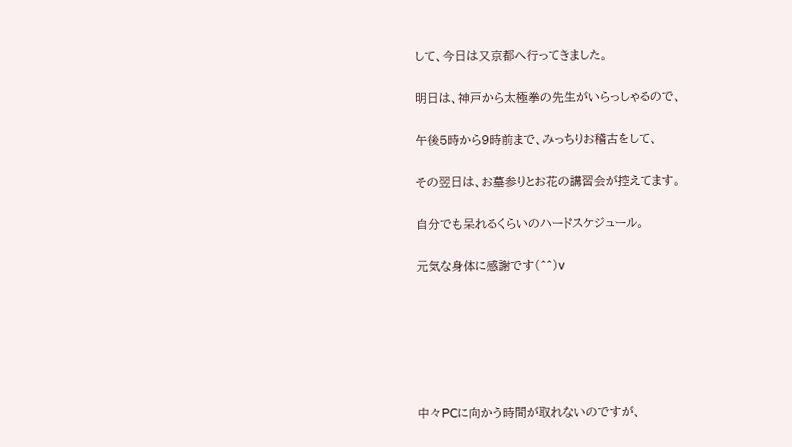して、今日は又京都へ行ってきました。

明日は、神戸から太極拳の先生がいらっしゃるので、

午後5時から9時前まで、みっちりお稽古をして、

その翌日は、お墓参りとお花の講習会が控えてます。

自分でも呆れるくらいのハードスケジュール。

元気な身体に感謝です(^^)v






中々PCに向かう時間が取れないのですが、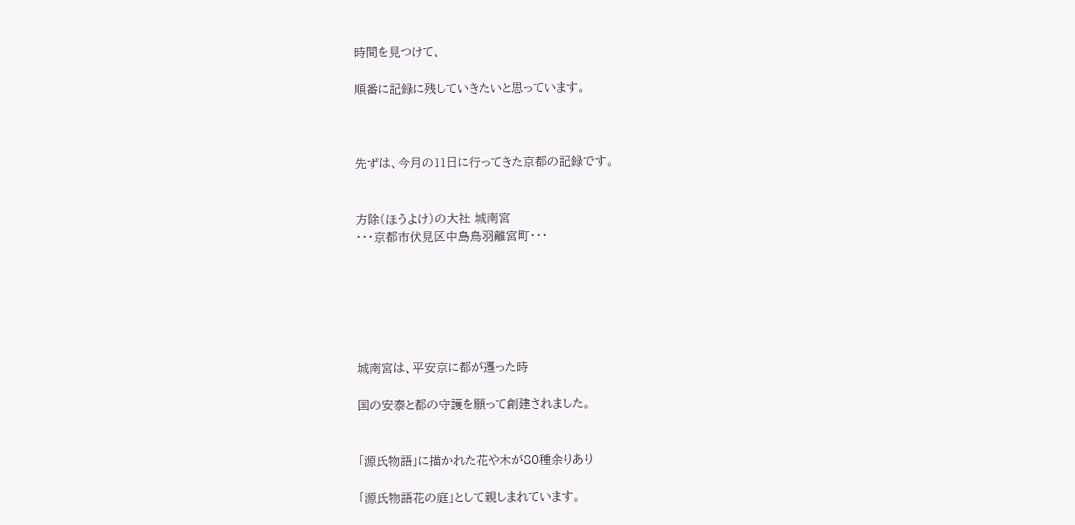時間を見つけて、

順番に記録に残していきたいと思っています。



先ずは、今月の11日に行ってきた京都の記録です。


方除(ほうよけ)の大社 城南宮
・・・京都市伏見区中島鳥羽離宮町・・・






城南宮は、平安京に都が遷った時

国の安泰と都の守護を願って創建されました。


「源氏物語」に描かれた花や木が80種余りあり

「源氏物語花の庭」として親しまれています。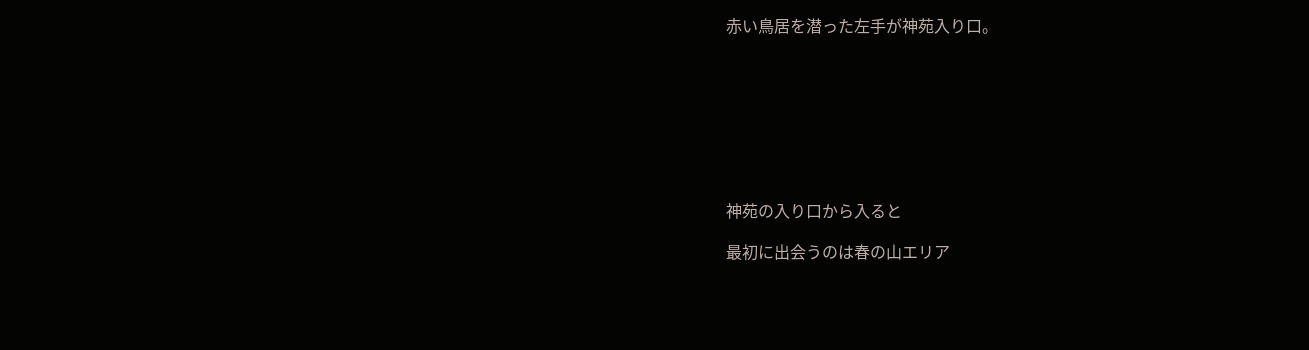赤い鳥居を潜った左手が神苑入り口。








神苑の入り口から入ると

最初に出会うのは春の山エリア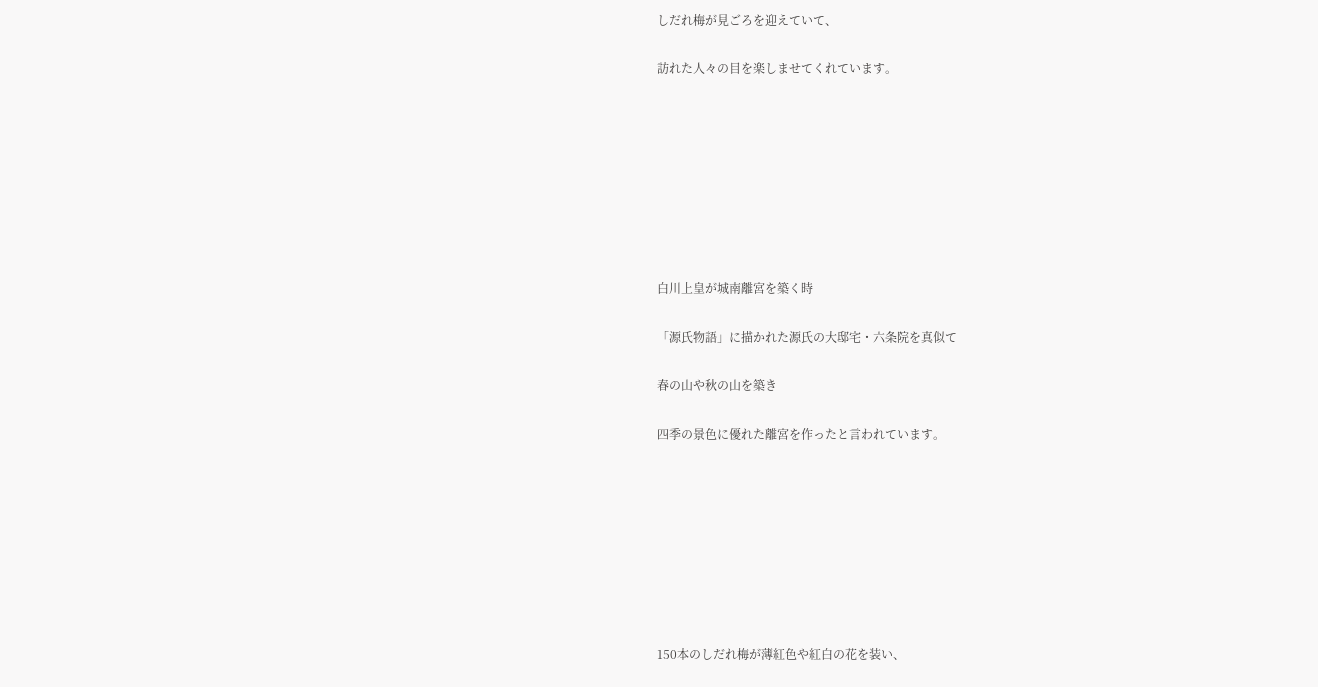しだれ梅が見ごろを迎えていて、

訪れた人々の目を楽しませてくれています。








白川上皇が城南離宮を築く時

「源氏物語」に描かれた源氏の大邸宅・六条院を真似て

春の山や秋の山を築き

四季の景色に優れた離宮を作ったと言われています。








150本のしだれ梅が薄紅色や紅白の花を装い、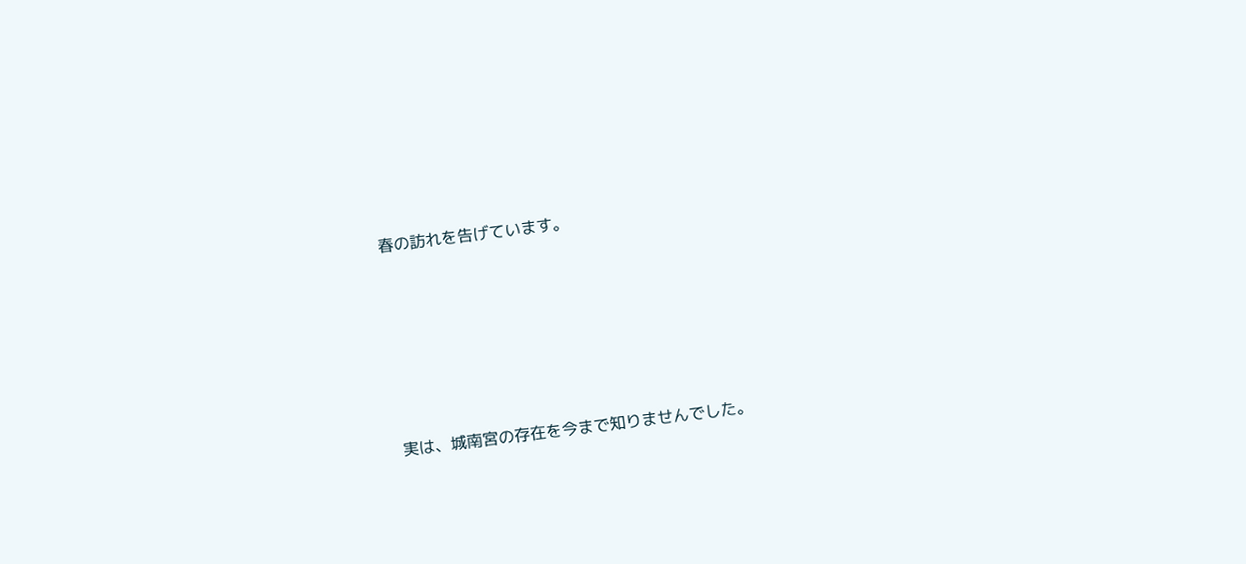春の訪れを告げています。








実は、城南宮の存在を今まで知りませんでした。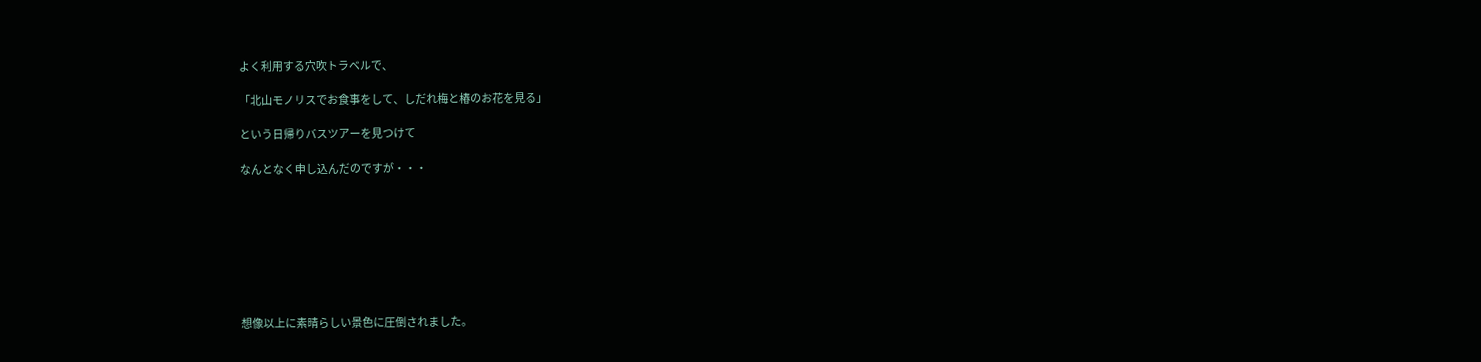よく利用する穴吹トラベルで、

「北山モノリスでお食事をして、しだれ梅と椿のお花を見る」

という日帰りバスツアーを見つけて

なんとなく申し込んだのですが・・・








想像以上に素晴らしい景色に圧倒されました。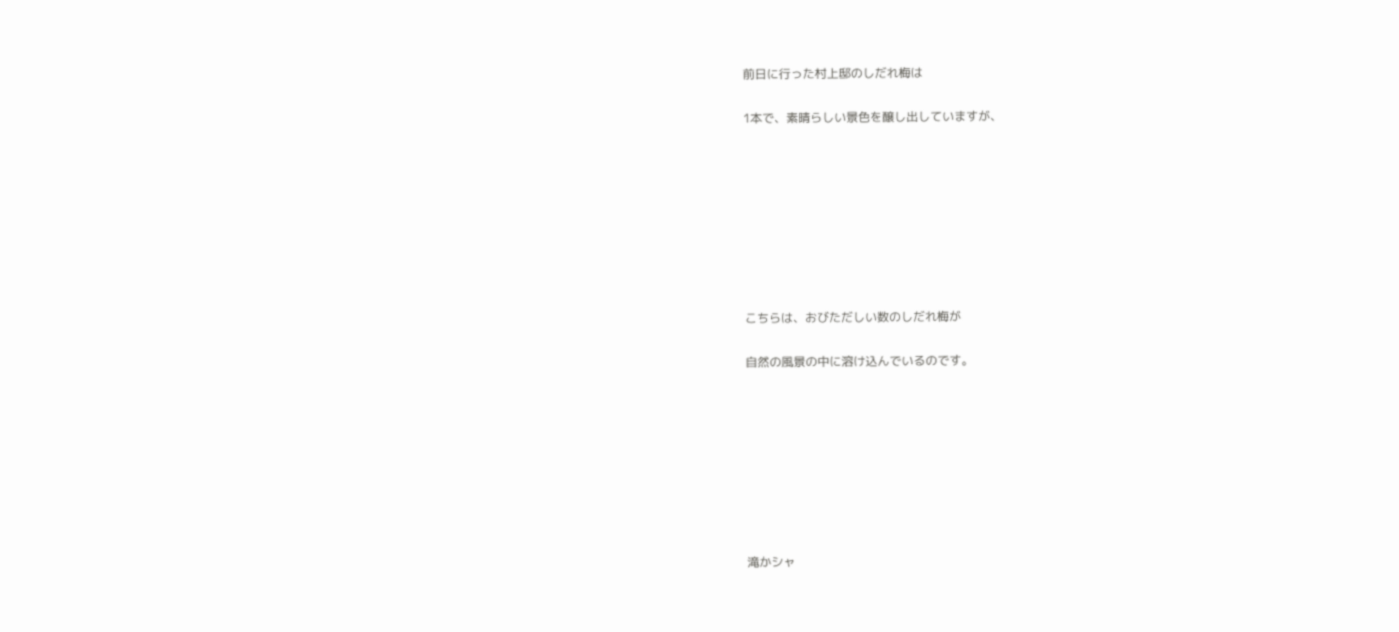前日に行った村上邸のしだれ梅は

1本で、素晴らしい景色を醸し出していますが、








こちらは、おびただしい数のしだれ梅が

自然の風景の中に溶け込んでいるのです。








滝かシャ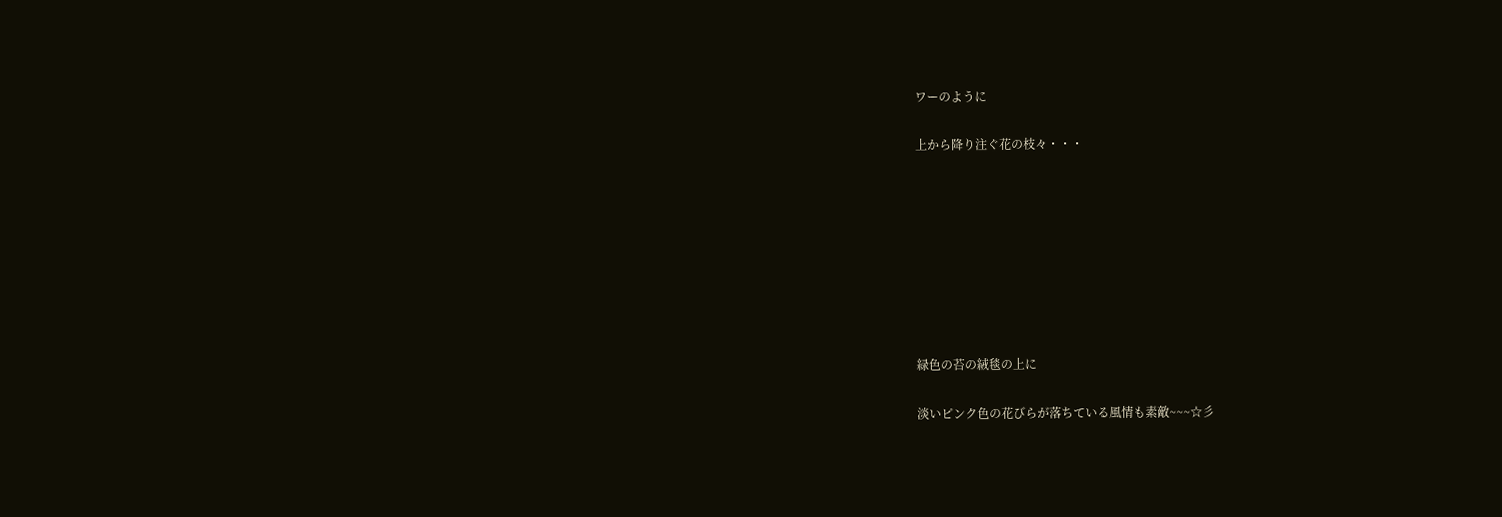ワーのように

上から降り注ぐ花の枝々・・・








緑色の苔の絨毯の上に

淡いピンク色の花びらが落ちている風情も素敵~~~☆彡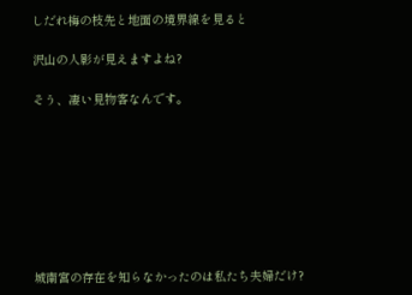しだれ梅の枝先と地面の境界線を見ると

沢山の人影が見えますよね?

そう、凄い見物客なんです。








城南宮の存在を知らなかったのは私たち夫婦だけ?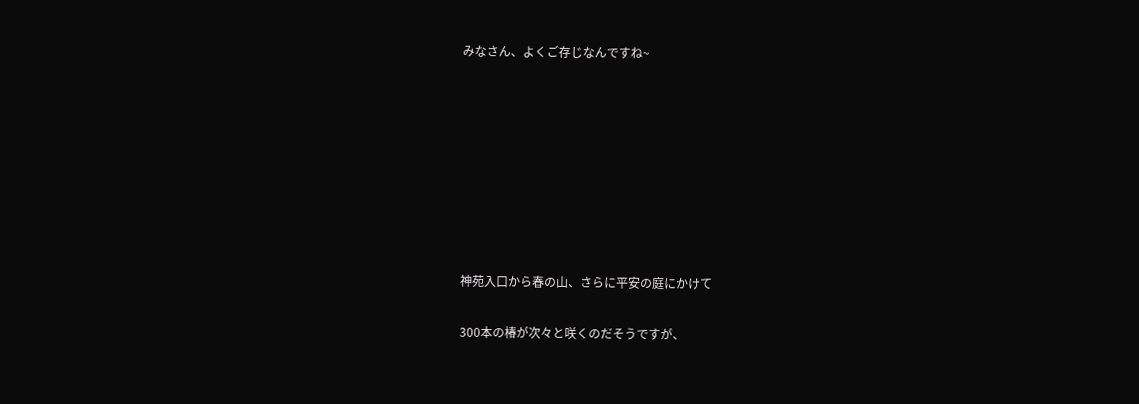みなさん、よくご存じなんですね~








神苑入口から春の山、さらに平安の庭にかけて

300本の椿が次々と咲くのだそうですが、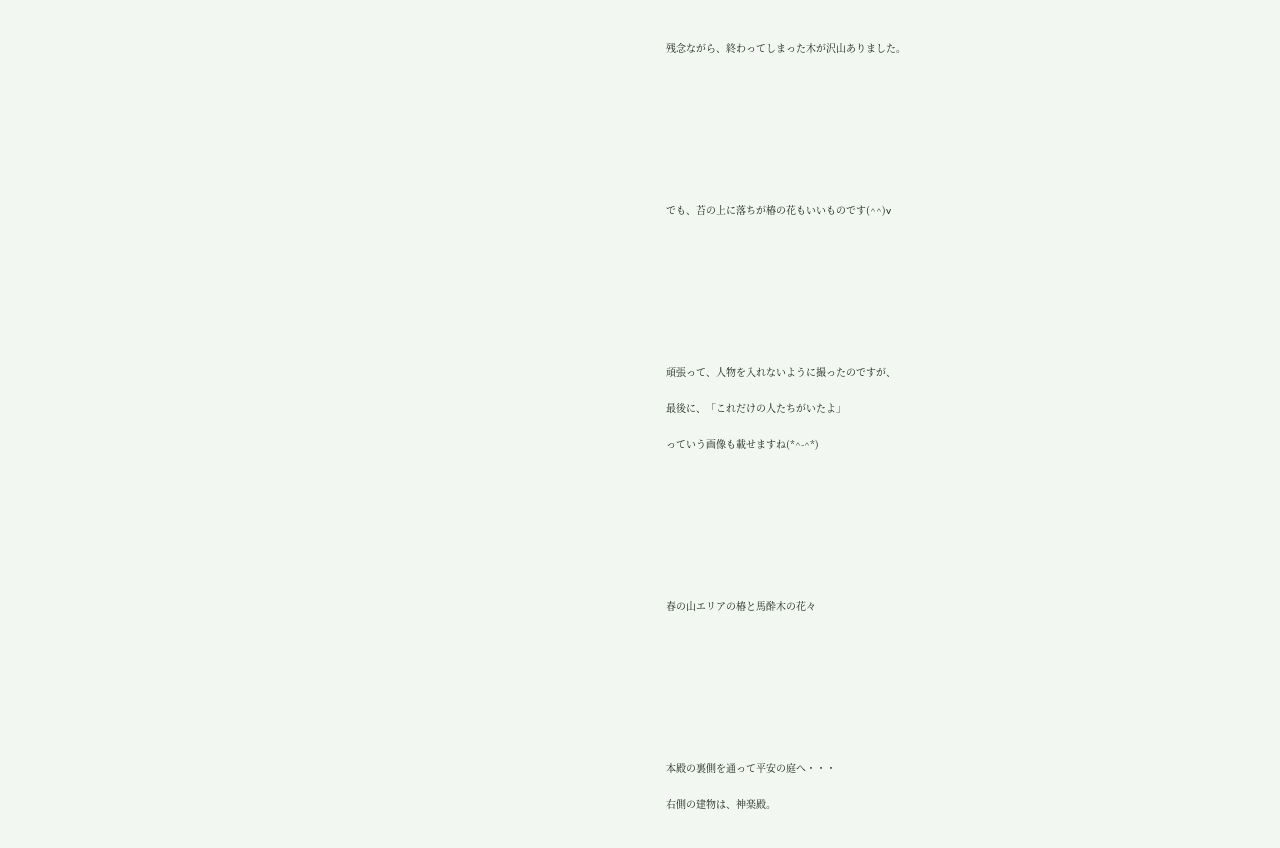残念ながら、終わってしまった木が沢山ありました。








でも、苔の上に落ちが椿の花もいいものです(^^)v








頑張って、人物を入れないように撮ったのですが、

最後に、「これだけの人たちがいたよ」

っていう画像も載せますね(*^-^*)








春の山エリアの椿と馬酔木の花々








本殿の裏側を通って平安の庭へ・・・

右側の建物は、神楽殿。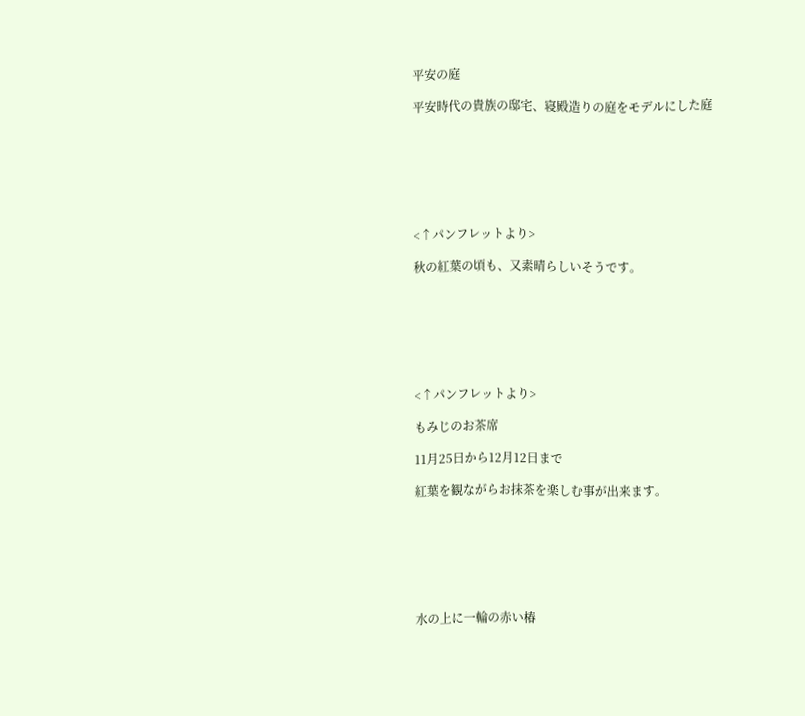平安の庭

平安時代の貴族の邸宅、寝殿造りの庭をモデルにした庭







<↑パンフレットより>

秋の紅葉の頃も、又素晴らしいそうです。







<↑パンフレットより>

もみじのお茶席

11月25日から12月12日まで

紅葉を観ながらお抹茶を楽しむ事が出来ます。







水の上に一輪の赤い椿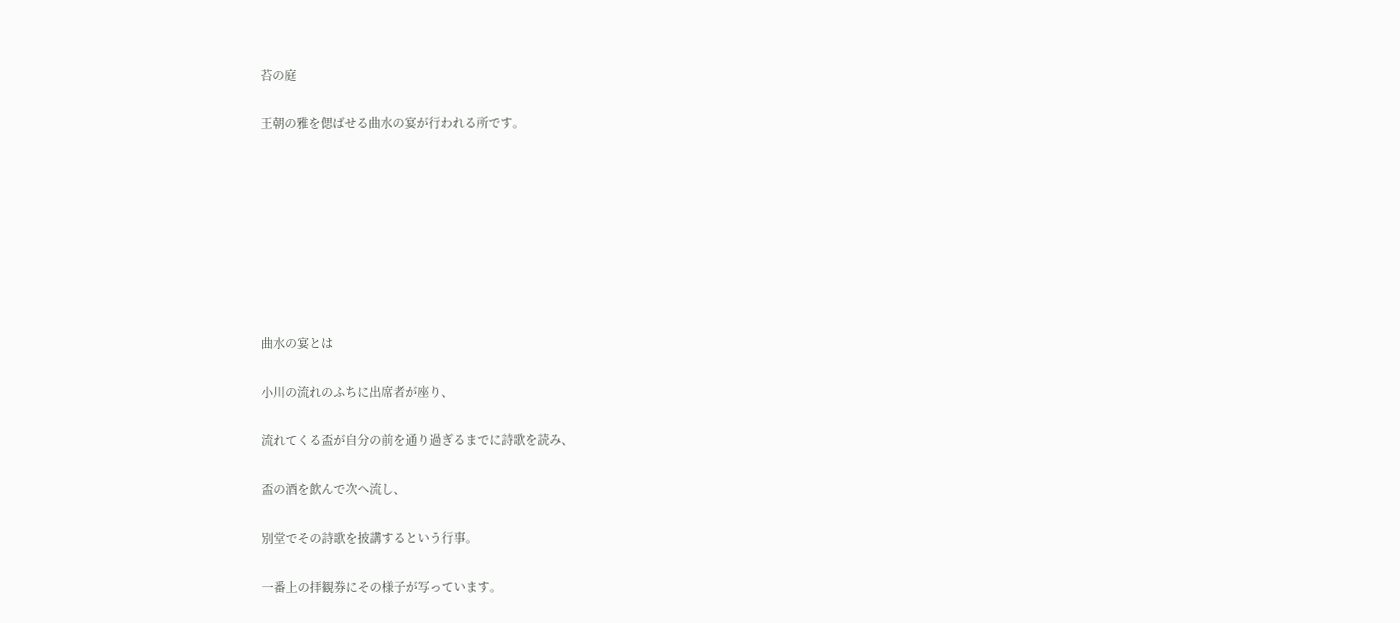苔の庭

王朝の雅を偲ばせる曲水の宴が行われる所です。








曲水の宴とは

小川の流れのふちに出席者が座り、

流れてくる盃が自分の前を通り過ぎるまでに詩歌を読み、

盃の酒を飲んで次へ流し、

別堂でその詩歌を披講するという行事。

一番上の拝観券にその様子が写っています。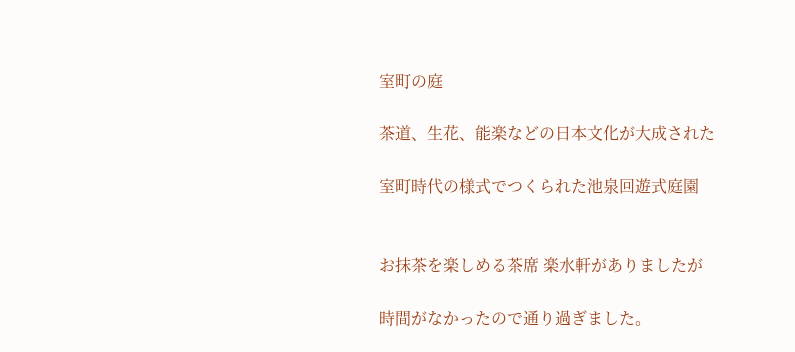室町の庭

茶道、生花、能楽などの日本文化が大成された

室町時代の様式でつくられた池泉回遊式庭園


お抹茶を楽しめる茶席 楽水軒がありましたが

時間がなかったので通り過ぎました。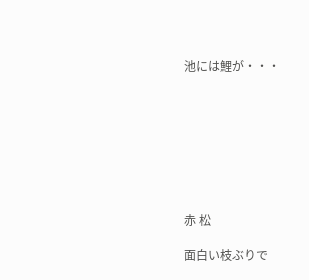池には鯉が・・・








赤 松

面白い枝ぶりで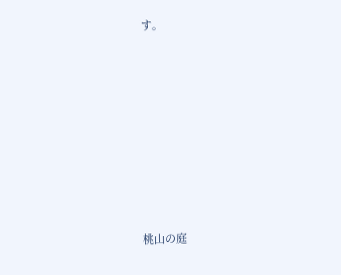す。








桃山の庭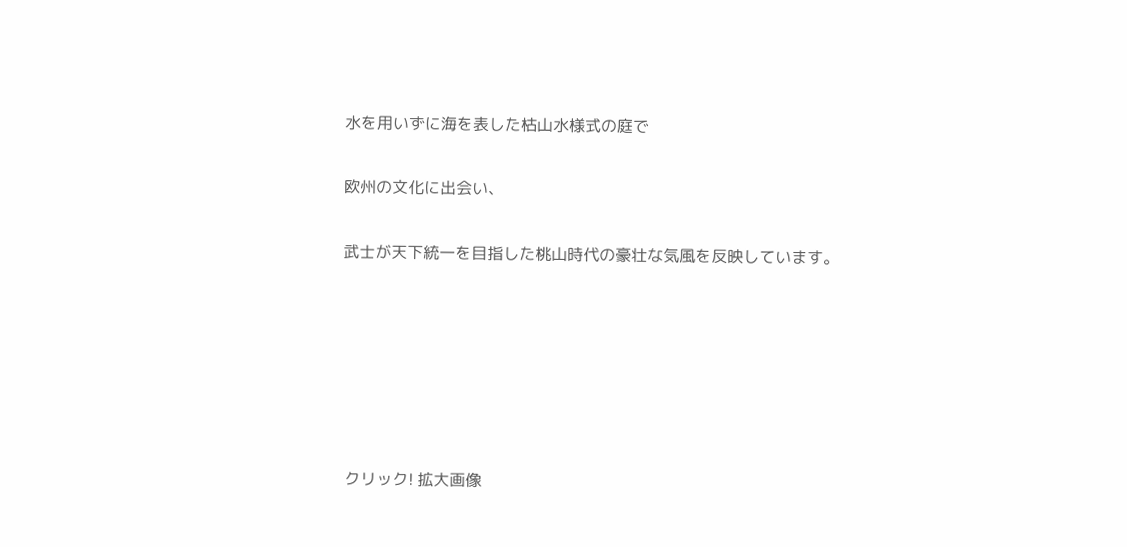水を用いずに海を表した枯山水様式の庭で

欧州の文化に出会い、

武士が天下統一を目指した桃山時代の豪壮な気風を反映しています。






 クリック! 拡大画像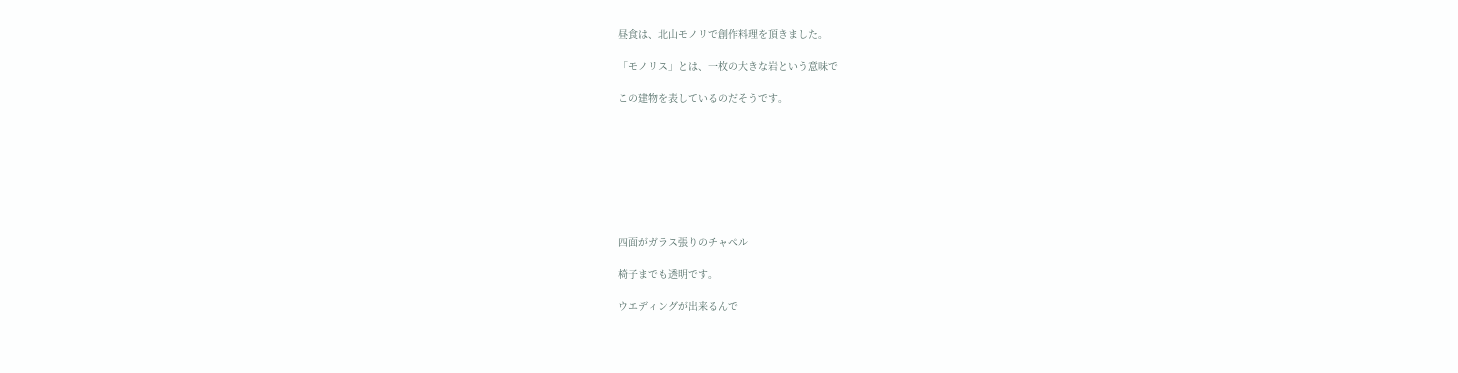昼食は、北山モノリで創作料理を頂きました。

「モノリス」とは、一枚の大きな岩という意味で

この建物を表しているのだそうです。








四面がガラス張りのチャペル

椅子までも透明です。

ウエディングが出来るんで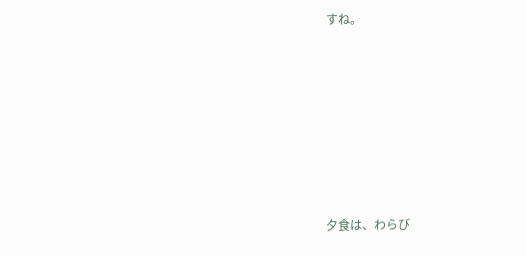すね。







夕食は、わらび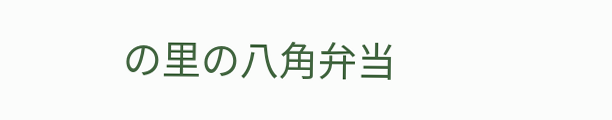の里の八角弁当